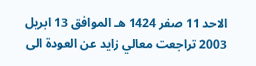الاحد 11 صفر 1424 هـ الموافق 13 ابريل 2003 تراجعت معالي زايد عن العودة الى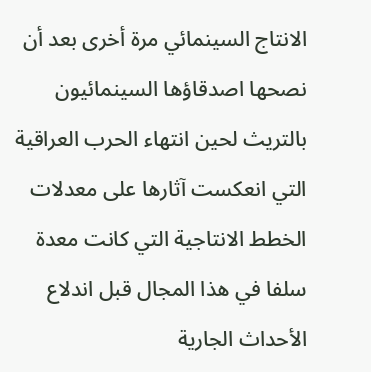الانتاج السينمائي مرة أخرى بعد أن نصحها اصدقاؤها السينمائيون بالتريث لحين انتهاء الحرب العراقية التي انعكست آثارها على معدلات الخطط الانتاجية التي كانت معدة سلفا في هذا المجال قبل اندلاع الأحداث الجارية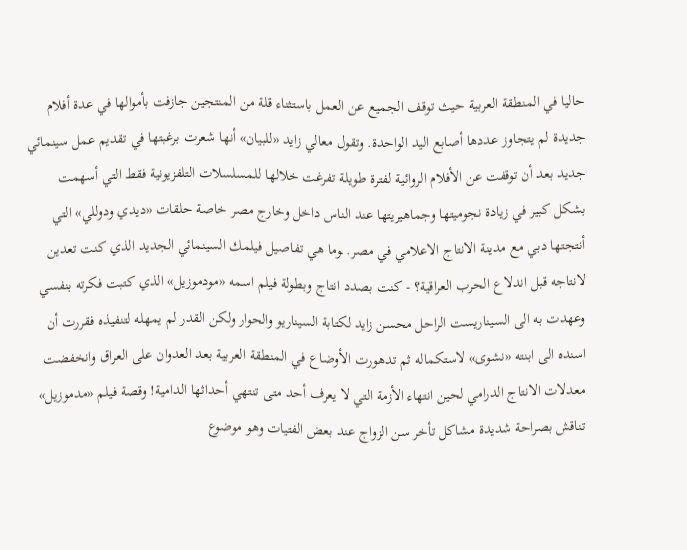حاليا في المنطقة العربية حيث توقف الجميع عن العمل باستثناء قلة من المنتجين جازفت بأموالها في عدة أفلام جديدة لم يتجاوز عددها أصابع اليد الواحدة. وتقول معالي زايد «للبيان» أنها شعرت برغبتها في تقديم عمل سينمائي جديد بعد أن توقفت عن الأفلام الروائية لفترة طويلة تفرغت خلالها للمسلسلات التلفزيونية فقط التي أسهمت بشكل كبير في زيادة نجوميتها وجماهيريتها عند الناس داخل وخارج مصر خاصة حلقات «ديدي ودوللي» التي أنتجتها دبي مع مدينة الانتاج الاعلامي في مصر. ـوما هي تفاصيل فيلمك السينمائي الجديد الذي كنت تعدين لانتاجه قبل اندلاع الحرب العراقية؟ - كنت بصدد انتاج وبطولة فيلم اسمه «مودموزيل» الذي كتبت فكرته بنفسي وعهدت به الى السيناريست الراحل محسن زايد لكتابة السيناريو والحوار ولكن القدر لم يمهله لتنفيذه فقررت أن اسنده الى ابنته «نشوى» لاستكماله ثم تدهورت الأوضاع في المنطقة العربية بعد العدوان على العراق وانخفضت معدلات الانتاج الدرامي لحين انتهاء الأزمة التي لا يعرف أحد متى تنتهي أحداثها الدامية! وقصة فيلم «مدموزيل» تناقش بصراحة شديدة مشاكل تأخر سن الزواج عند بعض الفتيات وهو موضوع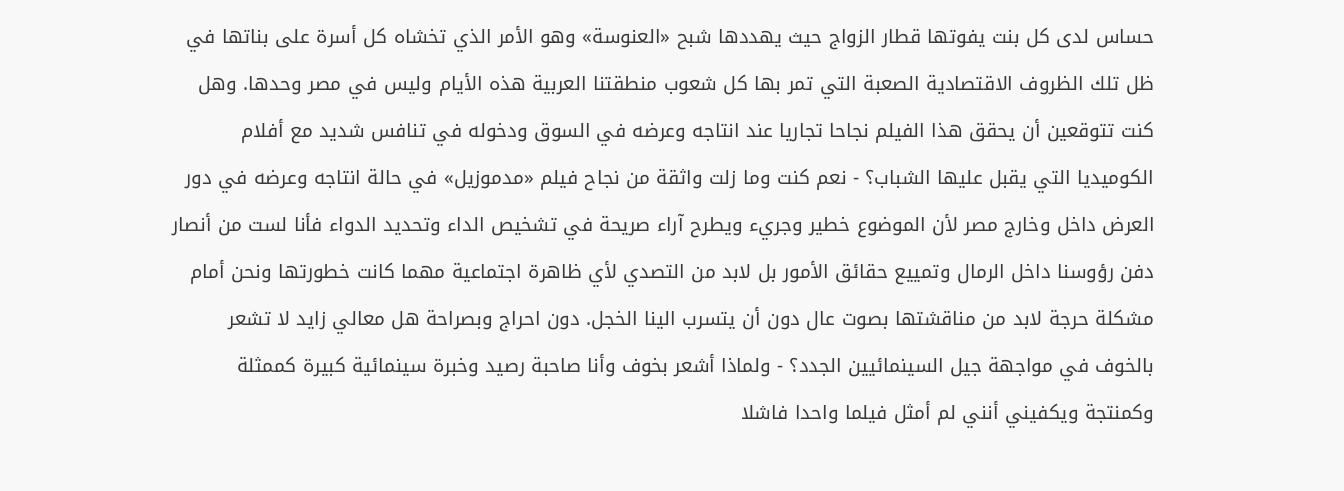حساس لدى كل بنت يفوتها قطار الزواج حيث يهددها شبح «العنوسة» وهو الأمر الذي تخشاه كل أسرة على بناتها في ظل تلك الظروف الاقتصادية الصعبة التي تمر بها كل شعوب منطقتنا العربية هذه الأيام وليس في مصر وحدها. وهل كنت تتوقعين أن يحقق هذا الفيلم نجاحا تجاريا عند انتاجه وعرضه في السوق ودخوله في تنافس شديد مع أفلام الكوميديا التي يقبل عليها الشباب؟ - نعم كنت وما زلت واثقة من نجاح فيلم «مدموزيل» في حالة انتاجه وعرضه في دور العرض داخل وخارج مصر لأن الموضوع خطير وجريء ويطرح آراء صريحة في تشخيص الداء وتحديد الدواء فأنا لست من أنصار دفن رؤوسنا داخل الرمال وتمييع حقائق الأمور بل لابد من التصدي لأي ظاهرة اجتماعية مهما كانت خطورتها ونحن أمام مشكلة حرجة لابد من مناقشتها بصوت عال دون أن يتسرب الينا الخجل. دون احراج وبصراحة هل معالي زايد لا تشعر بالخوف في مواجهة جيل السينمائيين الجدد؟ - ولماذا أشعر بخوف وأنا صاحبة رصيد وخبرة سينمائية كبيرة كممثلة وكمنتجة ويكفيني أنني لم أمثل فيلما واحدا فاشلا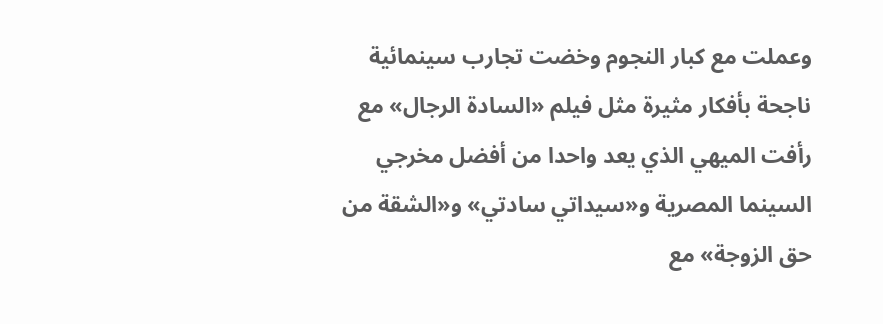وعملت مع كبار النجوم وخضت تجارب سينمائية ناجحة بأفكار مثيرة مثل فيلم «السادة الرجال» مع رأفت الميهي الذي يعد واحدا من أفضل مخرجي السينما المصرية و«سيداتي سادتي» و«الشقة من حق الزوجة» مع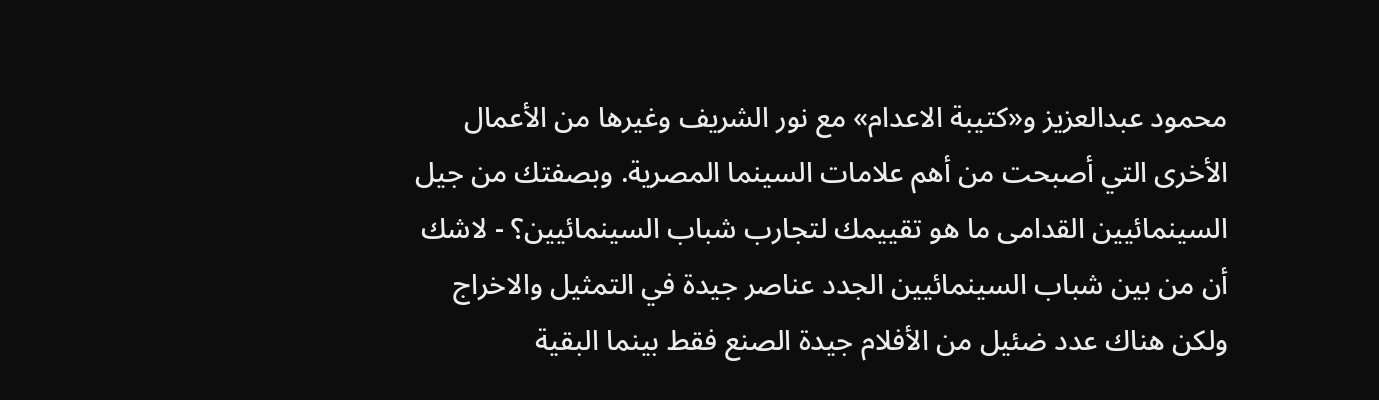محمود عبدالعزيز و«كتيبة الاعدام» مع نور الشريف وغيرها من الأعمال الأخرى التي أصبحت من أهم علامات السينما المصرية. وبصفتك من جيل السينمائيين القدامى ما هو تقييمك لتجارب شباب السينمائيين؟ - لاشك أن من بين شباب السينمائيين الجدد عناصر جيدة في التمثيل والاخراج ولكن هناك عدد ضئيل من الأفلام جيدة الصنع فقط بينما البقية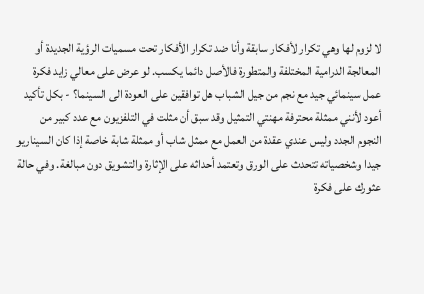لا لزوم لها وهي تكرار لأفكار سابقة وأنا ضد تكرار الأفكار تحت مسميات الرؤية الجديدة أو المعالجة الدرامية المختلفة والمتطورة فالأصل دائما يكسب. لو عرض على معالي زايد فكرة عمل سينمائي جيد مع نجم من جيل الشباب هل توافقين على العودة الى السينما؟ - بكل تأكيد أعود لأنني ممثلة محترفة مهنتي التمثيل وقد سبق أن مثلت في التلفزيون مع عدد كبير من النجوم الجدد وليس عندي عقدة من العمل مع ممثل شاب أو ممثلة شابة خاصة إذا كان السيناريو جيدا وشخصياته تتحدث على الورق وتعتمد أحداثه على الإثارة والتشويق دون مبالغة. وفي حالة عثورك على فكرة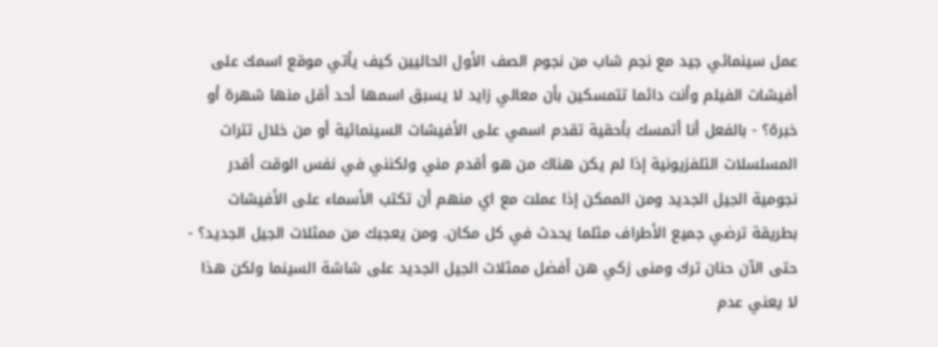عمل سينمائي جيد مع نجم شاب من نجوم الصف الأول الحاليين كيف يأتي موقع اسمك على أفيشات الفيلم وأنت دائما تتمسكين بأن معالي زايد لا يسبق اسمها أحد أقل منها شهرة أو خبرة؟ - بالفعل أنا أتمسك بأحقية تقدم اسمي على الأفيشات السينمائية أو من خلال تترات المسلسلات التلفزيونية إذا لم يكن هناك من هو أقدم مني ولكنني في نفس الوقت أقدر نجومية الجيل الجديد ومن الممكن إذا عملت مع اي منهم أن تكتب الأسماء على الأفيشات بطريقة ترضي جميع الأطراف مثلما يحدث في كل مكان. ومن يعجبك من ممثلات الجيل الجديد؟ - حتى الآن حنان ترك ومنى زكي هن أفضل ممثلات الجيل الجديد على شاشة السينما ولكن هذا لا يعني عدم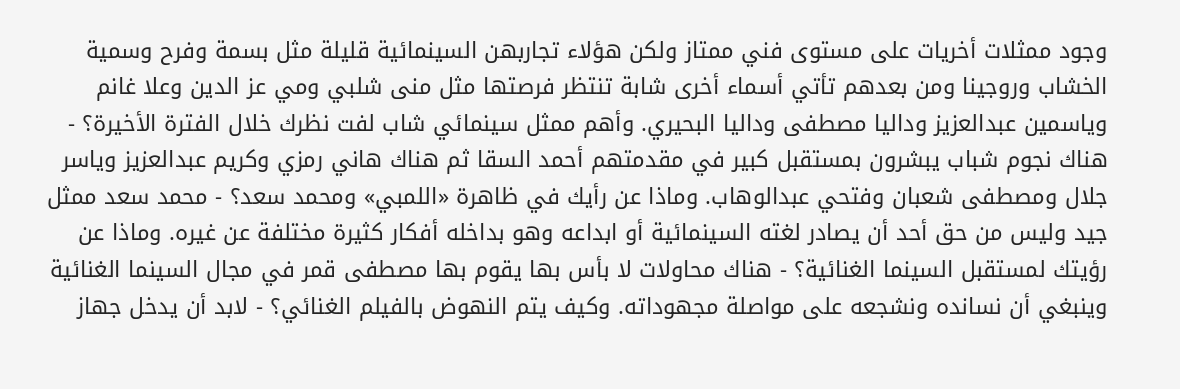وجود ممثلات أخريات على مستوى فني ممتاز ولكن هؤلاء تجاربهن السينمائية قليلة مثل بسمة وفرح وسمية الخشاب وروجينا ومن بعدهم تأتي أسماء أخرى شابة تنتظر فرصتها مثل منى شلبي ومي عز الدين وعلا غانم وياسمين عبدالعزيز وداليا مصطفى وداليا البحيري. وأهم ممثل سينمائي شاب لفت نظرك خلال الفترة الأخيرة؟ - هناك نجوم شباب يبشرون بمستقبل كبير في مقدمتهم أحمد السقا ثم هناك هاني رمزي وكريم عبدالعزيز وياسر جلال ومصطفى شعبان وفتحي عبدالوهاب. وماذا عن رأيك في ظاهرة «اللمبي» ومحمد سعد؟ - محمد سعد ممثل جيد وليس من حق أحد أن يصادر لغته السينمائية أو ابداعه وهو بداخله أفكار كثيرة مختلفة عن غيره. وماذا عن رؤيتك لمستقبل السينما الغنائية؟ - هناك محاولات لا بأس بها يقوم بها مصطفى قمر في مجال السينما الغنائية وينبغي أن نسانده ونشجعه على مواصلة مجهوداته. وكيف يتم النهوض بالفيلم الغنائي؟ - لابد أن يدخل جهاز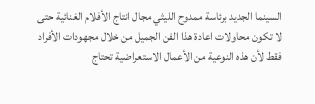السينما الجديد برئاسة ممدوح الليثي مجال انتاج الأفلام الغنائية حتى لا تكون محاولات اعادة هذا الفن الجميل من خلال مجهودات الأفراد فقط لأن هذه النوعية من الأعمال الاستعراضية تحتاج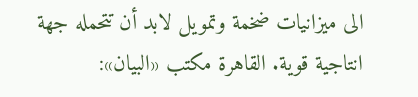الى ميزانيات ضخمة وتمويل لابد أن تتحمله جهة انتاجية قوية. القاهرة مكتب «البيان»: